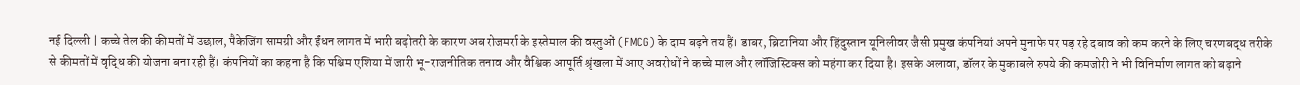नई दिल्ली | कच्चे तेल की कीमतों में उछाल, पैकेजिंग सामग्री और ईंधन लागत में भारी बढ़ोतरी के कारण अब रोजमर्रा के इस्तेमाल की वस्तुओं (FMCG) के दाम बढ़ने तय हैं। डाबर, ब्रिटानिया और हिंदुस्तान यूनिलीवर जैसी प्रमुख कंपनियां अपने मुनाफे पर पड़ रहे दबाव को कम करने के लिए चरणबद्ध तरीके से कीमतों में वृद्धि की योजना बना रही हैं। कंपनियों का कहना है कि पश्चिम एशिया में जारी भू-राजनीतिक तनाव और वैश्विक आपूर्ति श्रृंखला में आए अवरोधों ने कच्चे माल और लॉजिस्टिक्स को महंगा कर दिया है। इसके अलावा, डॉलर के मुकाबले रुपये की कमजोरी ने भी विनिर्माण लागत को बढ़ाने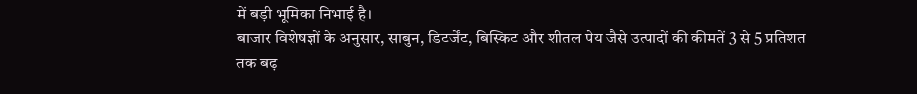में बड़ी भूमिका निभाई है।
बाजार विशेषज्ञों के अनुसार, साबुन, डिटर्जेंट, बिस्किट और शीतल पेय जैसे उत्पादों की कीमतें 3 से 5 प्रतिशत तक बढ़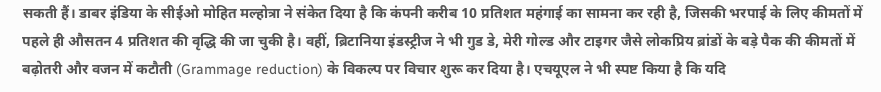सकती हैं। डाबर इंडिया के सीईओ मोहित मल्होत्रा ने संकेत दिया है कि कंपनी करीब 10 प्रतिशत महंगाई का सामना कर रही है, जिसकी भरपाई के लिए कीमतों में पहले ही औसतन 4 प्रतिशत की वृद्धि की जा चुकी है। वहीं, ब्रिटानिया इंडस्ट्रीज ने भी गुड डे, मेरी गोल्ड और टाइगर जैसे लोकप्रिय ब्रांडों के बड़े पैक की कीमतों में बढ़ोतरी और वजन में कटौती (Grammage reduction) के विकल्प पर विचार शुरू कर दिया है। एचयूएल ने भी स्पष्ट किया है कि यदि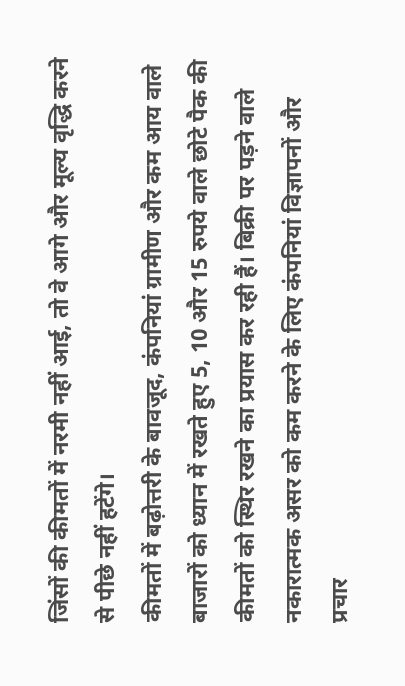जिंसों की कीमतों में नरमी नहीं आई, तो वे आगे और मूल्य वृद्धि करने से पीछे नहीं हटेंगे।
कीमतों में बढ़ोत्तरी के बावजूद, कंपनियां ग्रामीण और कम आय वाले बाजारों को ध्यान में रखते हुए 5, 10 और 15 रुपये वाले छोटे पैक की कीमतों को स्थिर रखने का प्रयास कर रही हैं। बिक्री पर पड़ने वाले नकारात्मक असर को कम करने के लिए कंपनियां विज्ञापनों और प्रचार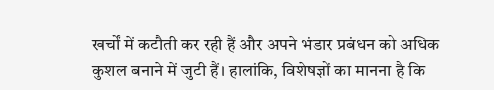खर्चों में कटौती कर रही हैं और अपने भंडार प्रबंधन को अधिक कुशल बनाने में जुटी हैं। हालांकि, विशेषज्ञों का मानना है कि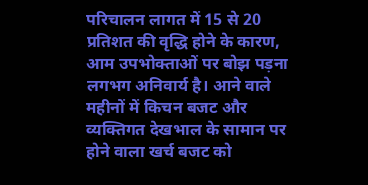परिचालन लागत में 15 से 20 प्रतिशत की वृद्धि होने के कारण, आम उपभोक्ताओं पर बोझ पड़ना लगभग अनिवार्य है। आने वाले महीनों में किचन बजट और व्यक्तिगत देखभाल के सामान पर होने वाला खर्च बजट को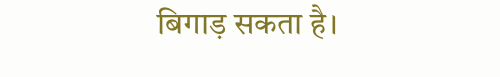बिगाड़ सकता है।